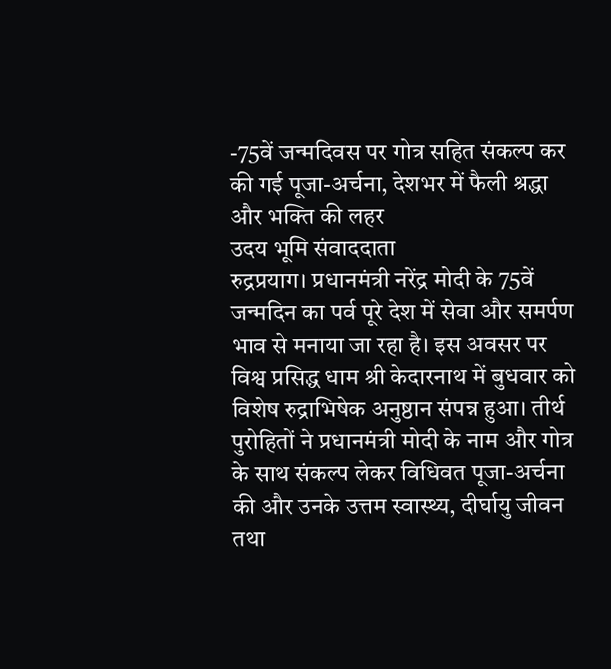-75वें जन्मदिवस पर गोत्र सहित संकल्प कर की गई पूजा-अर्चना, देशभर में फैली श्रद्धा और भक्ति की लहर
उदय भूमि संवाददाता
रुद्रप्रयाग। प्रधानमंत्री नरेंद्र मोदी के 75वें जन्मदिन का पर्व पूरे देश में सेवा और समर्पण भाव से मनाया जा रहा है। इस अवसर पर विश्व प्रसिद्ध धाम श्री केदारनाथ में बुधवार को विशेष रुद्राभिषेक अनुष्ठान संपन्न हुआ। तीर्थ पुरोहितों ने प्रधानमंत्री मोदी के नाम और गोत्र के साथ संकल्प लेकर विधिवत पूजा-अर्चना की और उनके उत्तम स्वास्थ्य, दीर्घायु जीवन तथा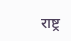राष्ट्र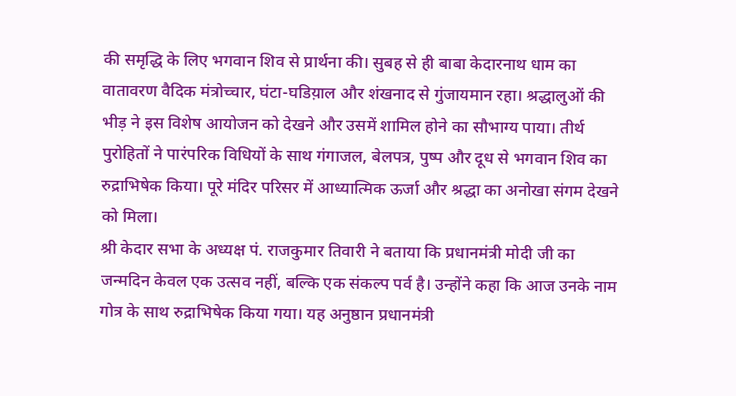की समृद्धि के लिए भगवान शिव से प्रार्थना की। सुबह से ही बाबा केदारनाथ धाम का वातावरण वैदिक मंत्रोच्चार, घंटा-घडिय़ाल और शंखनाद से गुंजायमान रहा। श्रद्धालुओं की भीड़ ने इस विशेष आयोजन को देखने और उसमें शामिल होने का सौभाग्य पाया। तीर्थ पुरोहितों ने पारंपरिक विधियों के साथ गंगाजल, बेलपत्र, पुष्प और दूध से भगवान शिव का रुद्राभिषेक किया। पूरे मंदिर परिसर में आध्यात्मिक ऊर्जा और श्रद्धा का अनोखा संगम देखने को मिला।
श्री केदार सभा के अध्यक्ष पं. राजकुमार तिवारी ने बताया कि प्रधानमंत्री मोदी जी का जन्मदिन केवल एक उत्सव नहीं, बल्कि एक संकल्प पर्व है। उन्होंने कहा कि आज उनके नाम गोत्र के साथ रुद्राभिषेक किया गया। यह अनुष्ठान प्रधानमंत्री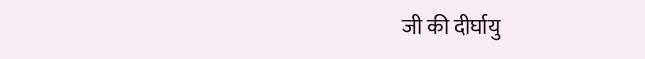जी की दीर्घायु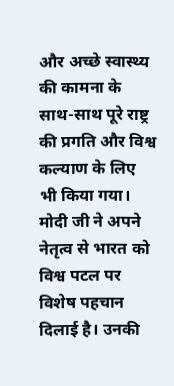और अच्छे स्वास्थ्य की कामना के साथ-साथ पूरे राष्ट्र की प्रगति और विश्व कल्याण के लिए भी किया गया। मोदी जी ने अपने नेतृत्व से भारत को विश्व पटल पर विशेष पहचान दिलाई है। उनकी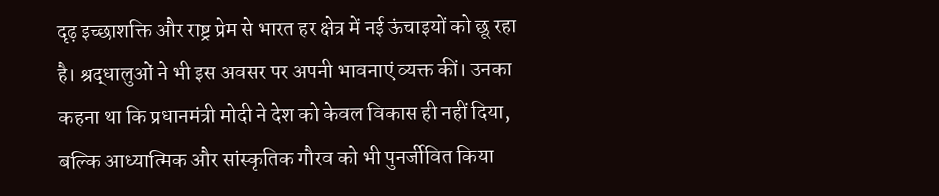दृढ़ इच्छाशक्ति और राष्ट्र प्रेम से भारत हर क्षेत्र में नई ऊंचाइयों को छू रहा है। श्रद्धालुओं ने भी इस अवसर पर अपनी भावनाएं व्यक्त कीं। उनका कहना था कि प्रधानमंत्री मोदी ने देश को केवल विकास ही नहीं दिया, बल्कि आध्यात्मिक और सांस्कृतिक गौरव को भी पुनर्जीवित किया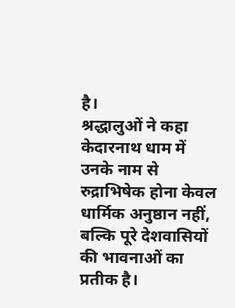है।
श्रद्धालुओं ने कहा केदारनाथ धाम में उनके नाम से रुद्राभिषेक होना केवल धार्मिक अनुष्ठान नहीं, बल्कि पूरे देशवासियों की भावनाओं का प्रतीक है।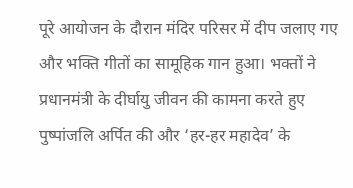पूरे आयोजन के दौरान मंदिर परिसर में दीप जलाए गए और भक्ति गीतों का सामूहिक गान हुआ। भक्तों ने प्रधानमंत्री के दीर्घायु जीवन की कामना करते हुए पुष्पांजलि अर्पित की और ‘हर-हर महादेव’ के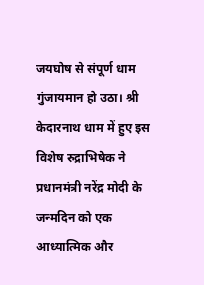जयघोष से संपूर्ण धाम गुंजायमान हो उठा। श्री केदारनाथ धाम में हुए इस विशेष रुद्राभिषेक ने प्रधानमंत्री नरेंद्र मोदी के जन्मदिन को एक आध्यात्मिक और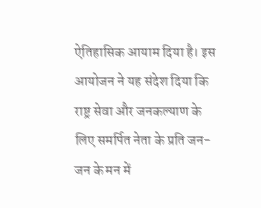ऐतिहासिक आयाम दिया है। इस आयोजन ने यह संदेश दिया कि राष्ट्र सेवा और जनकल्याण के लिए समर्पित नेता के प्रति जन-जन के मन में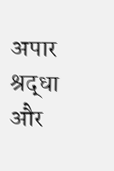अपार श्रद्धा और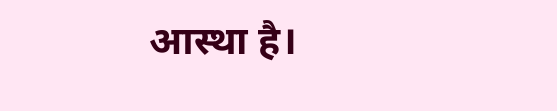आस्था है।